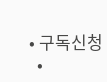• 구독신청
  •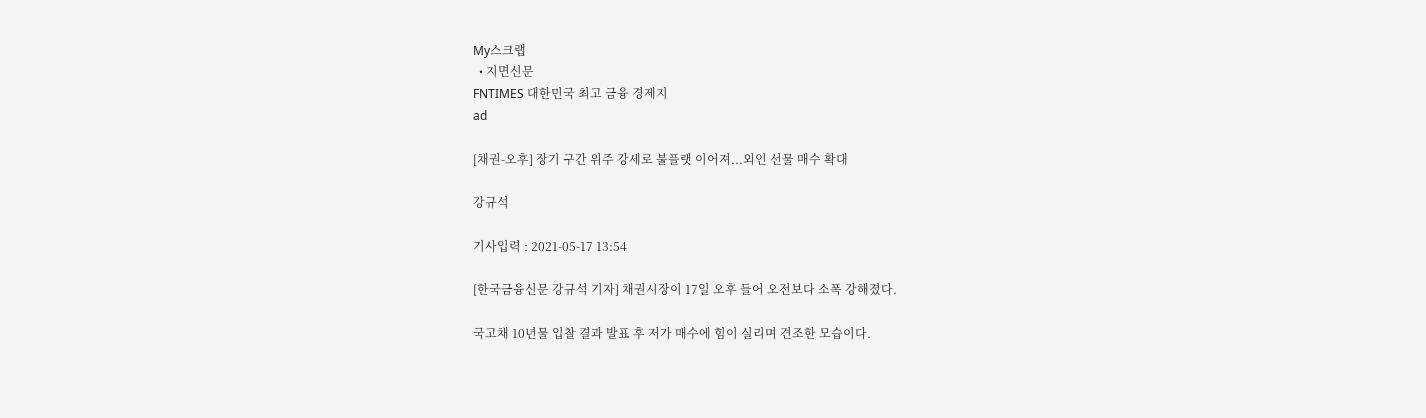My스크랩
  • 지면신문
FNTIMES 대한민국 최고 금융 경제지
ad

[채권-오후] 장기 구간 위주 강세로 불플랫 이어져...외인 선물 매수 확대

강규석

기사입력 : 2021-05-17 13:54

[한국금융신문 강규석 기자] 채권시장이 17일 오후 들어 오전보다 소폭 강해졌다.

국고채 10년물 입찰 결과 발표 후 저가 매수에 힘이 실리며 견조한 모습이다.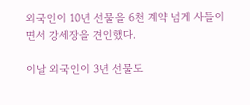외국인이 10년 선물을 6천 계약 넘게 사들이면서 강세장을 견인했다.

이날 외국인이 3년 선물도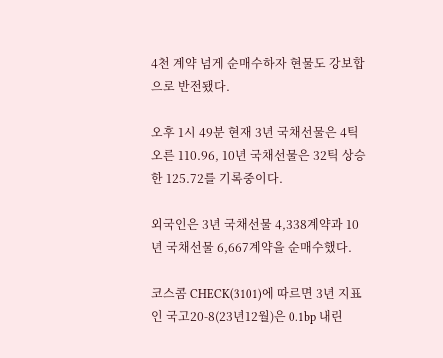4천 계약 넘게 순매수하자 현물도 강보합으로 반전됐다.

오후 1시 49분 현재 3년 국채선물은 4틱 오른 110.96, 10년 국채선물은 32틱 상승한 125.72를 기록중이다.

외국인은 3년 국채선물 4,338계약과 10년 국채선물 6,667계약을 순매수했다.

코스콤 CHECK(3101)에 따르면 3년 지표인 국고20-8(23년12월)은 0.1bp 내린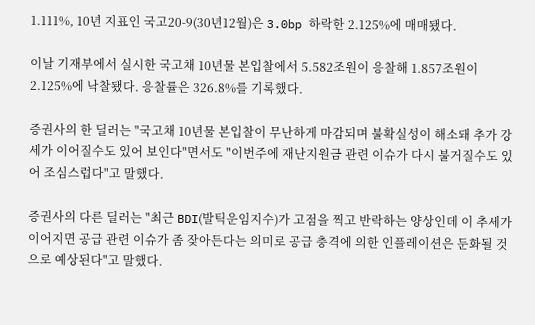1.111%, 10년 지표인 국고20-9(30년12월)은 3.0bp 하락한 2.125%에 매매됐다.

이날 기재부에서 실시한 국고채 10년물 본입찰에서 5.582조원이 응찰해 1.857조원이 2.125%에 낙찰됐다. 응찰률은 326.8%를 기록했다.

증권사의 한 딜러는 "국고채 10년물 본입찰이 무난하게 마감되며 불확실성이 해소돼 추가 강세가 이어질수도 있어 보인다"면서도 "이번주에 재난지원금 관련 이슈가 다시 불거질수도 있어 조심스럽다"고 말했다.

증권사의 다른 딜러는 "최근 BDI(발틱운임지수)가 고점을 찍고 반락하는 양상인데 이 추세가 이어지면 공급 관련 이슈가 좀 잦아든다는 의미로 공급 충격에 의한 인플레이션은 둔화될 것으로 예상된다"고 말했다.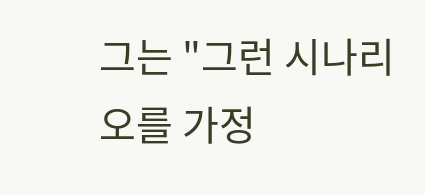그는 "그런 시나리오를 가정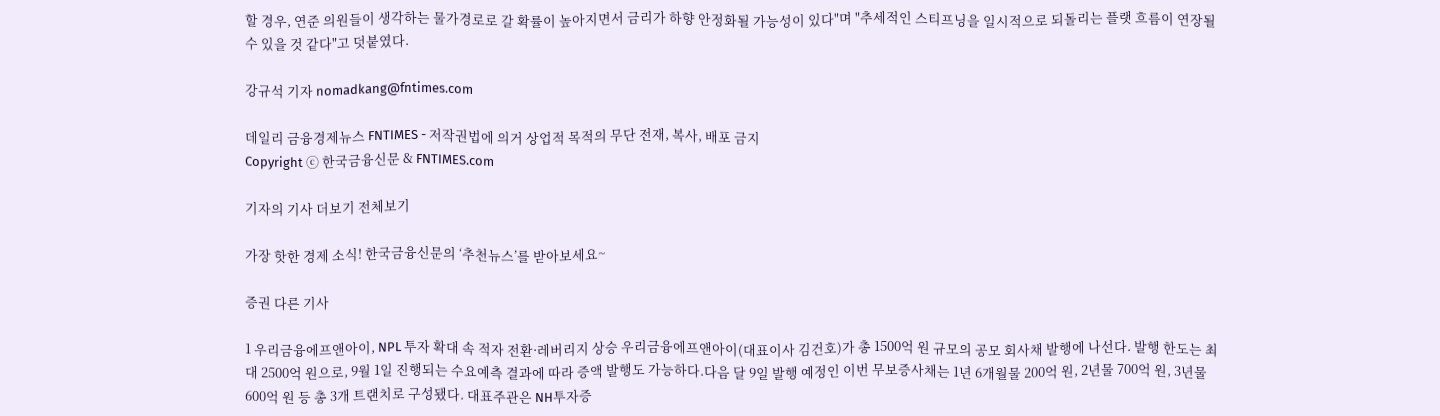할 경우, 연준 의원들이 생각하는 물가경로로 갈 확률이 높아지면서 금리가 하향 안정화될 가능성이 있다"며 "추세적인 스티프닝을 일시적으로 되돌리는 플랫 흐름이 연장될 수 있을 것 같다"고 덧붙였다.

강규석 기자 nomadkang@fntimes.com

데일리 금융경제뉴스 FNTIMES - 저작권법에 의거 상업적 목적의 무단 전재, 복사, 배포 금지
Copyright ⓒ 한국금융신문 & FNTIMES.com

기자의 기사 더보기 전체보기

가장 핫한 경제 소식! 한국금융신문의 ‘추천뉴스’를 받아보세요~

증권 다른 기사

1 우리금융에프앤아이, NPL 투자 확대 속 적자 전환·레버리지 상승 우리금융에프앤아이(대표이사 김건호)가 총 1500억 원 규모의 공모 회사채 발행에 나선다. 발행 한도는 최대 2500억 원으로, 9월 1일 진행되는 수요예측 결과에 따라 증액 발행도 가능하다.다음 달 9일 발행 예정인 이번 무보증사채는 1년 6개월물 200억 원, 2년물 700억 원, 3년물 600억 원 등 총 3개 트랜치로 구성됐다. 대표주관은 NH투자증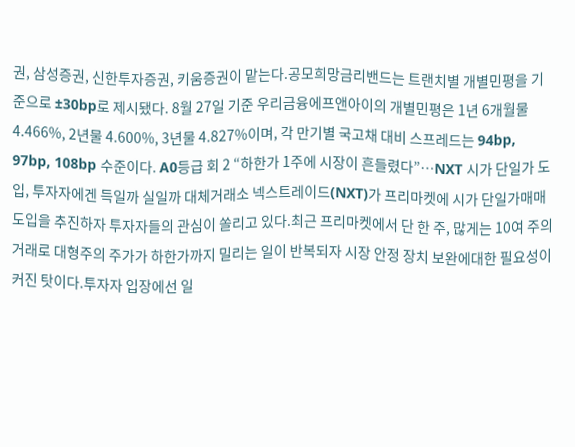권, 삼성증권, 신한투자증권, 키움증권이 맡는다.공모희망금리밴드는 트랜치별 개별민평을 기준으로 ±30bp로 제시됐다. 8월 27일 기준 우리금융에프앤아이의 개별민평은 1년 6개월물 4.466%, 2년물 4.600%, 3년물 4.827%이며, 각 만기별 국고채 대비 스프레드는 94bp, 97bp, 108bp 수준이다. A0등급 회 2 “하한가 1주에 시장이 흔들렸다”…NXT 시가 단일가 도입, 투자자에겐 득일까 실일까 대체거래소 넥스트레이드(NXT)가 프리마켓에 시가 단일가매매 도입을 추진하자 투자자들의 관심이 쏠리고 있다.최근 프리마켓에서 단 한 주, 많게는 10여 주의 거래로 대형주의 주가가 하한가까지 밀리는 일이 반복되자 시장 안정 장치 보완에대한 필요성이 커진 탓이다.투자자 입장에선 일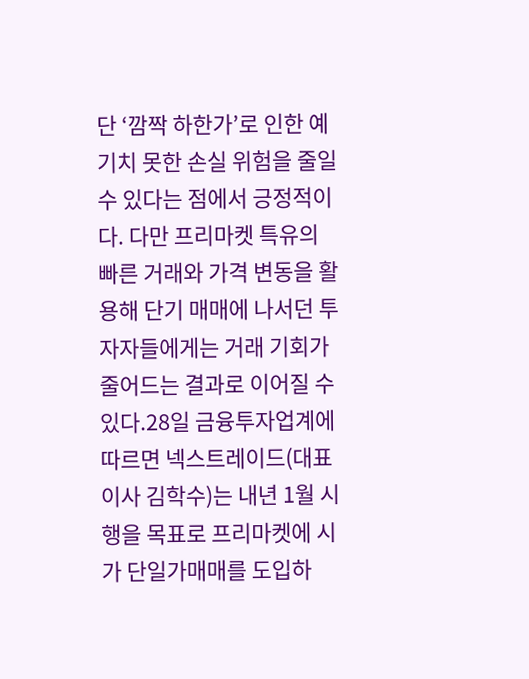단 ‘깜짝 하한가’로 인한 예기치 못한 손실 위험을 줄일 수 있다는 점에서 긍정적이다. 다만 프리마켓 특유의 빠른 거래와 가격 변동을 활용해 단기 매매에 나서던 투자자들에게는 거래 기회가 줄어드는 결과로 이어질 수 있다.28일 금융투자업계에 따르면 넥스트레이드(대표이사 김학수)는 내년 1월 시행을 목표로 프리마켓에 시가 단일가매매를 도입하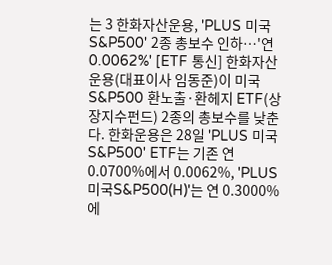는 3 한화자산운용, 'PLUS 미국S&P500' 2종 총보수 인하…'연 0.0062%' [ETF 통신] 한화자산운용(대표이사 임동준)이 미국 S&P500 환노출·환헤지 ETF(상장지수펀드) 2종의 총보수를 낮춘다. 한화운용은 28일 'PLUS 미국S&P500' ETF는 기존 연 0.0700%에서 0.0062%, 'PLUS 미국S&P500(H)'는 연 0.3000%에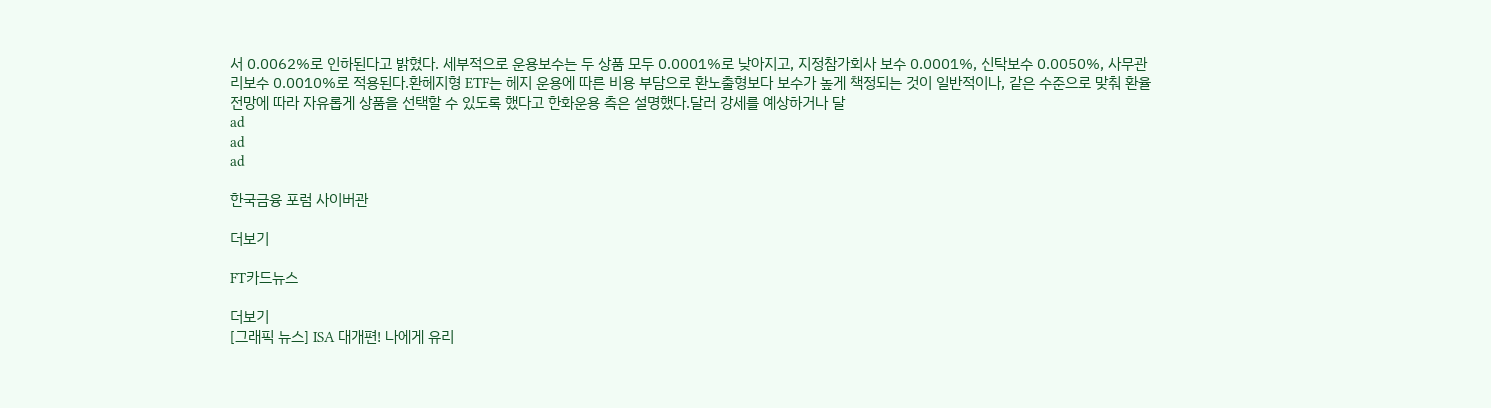서 0.0062%로 인하된다고 밝혔다. 세부적으로 운용보수는 두 상품 모두 0.0001%로 낮아지고, 지정참가회사 보수 0.0001%, 신탁보수 0.0050%, 사무관리보수 0.0010%로 적용된다.환헤지형 ETF는 헤지 운용에 따른 비용 부담으로 환노출형보다 보수가 높게 책정되는 것이 일반적이나, 같은 수준으로 맞춰 환율 전망에 따라 자유롭게 상품을 선택할 수 있도록 했다고 한화운용 측은 설명했다.달러 강세를 예상하거나 달
ad
ad
ad

한국금융 포럼 사이버관

더보기

FT카드뉴스

더보기
[그래픽 뉴스] ISA 대개편! 나에게 유리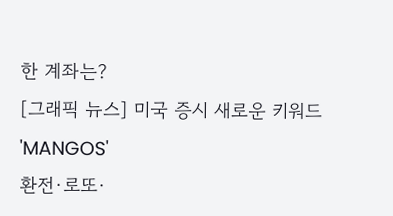한 계좌는?
[그래픽 뉴스] 미국 증시 새로운 키워드 'MANGOS'
환전·로또·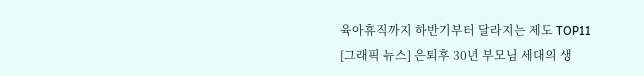육아휴직까지 하반기부터 달라지는 제도 TOP11
[그래픽 뉴스] 은퇴후 30년 부모님 세대의 생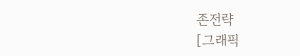존전략
[그래픽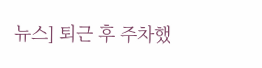뉴스] 퇴근 후 주차했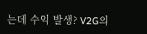는데 수익 발생? V2G의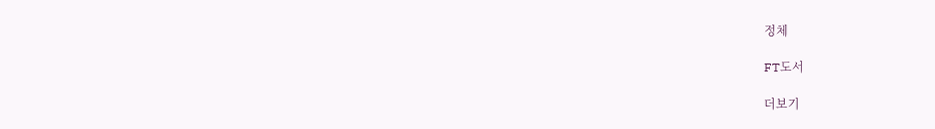정체

FT도서

더보기